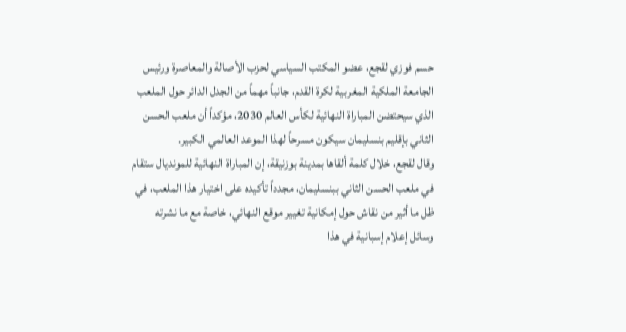حسم فوزي لقجع، عضو المكتب السياسي لحزب الأصالة والمعاصرة ورئيس الجامعة الملكية المغربية لكرة القدم، جانباً مهماً من الجدل الدائر حول الملعب الذي سيحتضن المباراة النهائية لكأس العالم 2030، مؤكداً أن ملعب الحسن الثاني بإقليم بنسليمان سيكون مسرحاً لهذا الموعد العالمي الكبير.
وقال لقجع، خلال كلمة ألقاها بمدينة بوزنيقة، إن المباراة النهائية للمونديال ستقام في ملعب الحسن الثاني ببنسليمان، مجدداً تأكيده على اختيار هذا الملعب، في ظل ما أثير من نقاش حول إمكانية تغيير موقع النهائي، خاصة مع ما نشرته وسائل إعلام إسبانية في هذا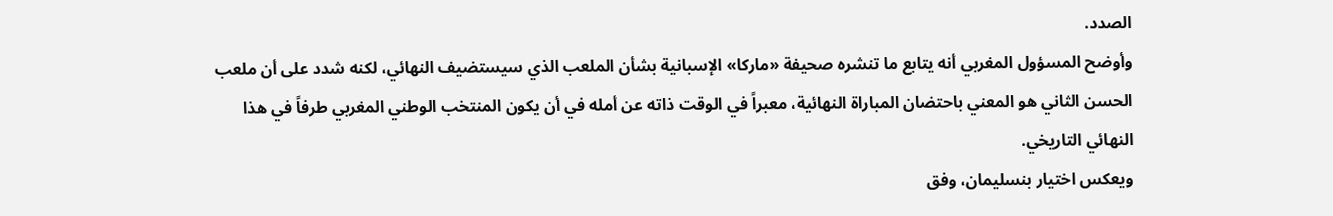الصدد.
وأوضح المسؤول المغربي أنه يتابع ما تنشره صحيفة «ماركا» الإسبانية بشأن الملعب الذي سيستضيف النهائي، لكنه شدد على أن ملعب الحسن الثاني هو المعني باحتضان المباراة النهائية، معبراً في الوقت ذاته عن أمله في أن يكون المنتخب الوطني المغربي طرفاً في هذا النهائي التاريخي.
ويعكس اختيار بنسليمان، وفق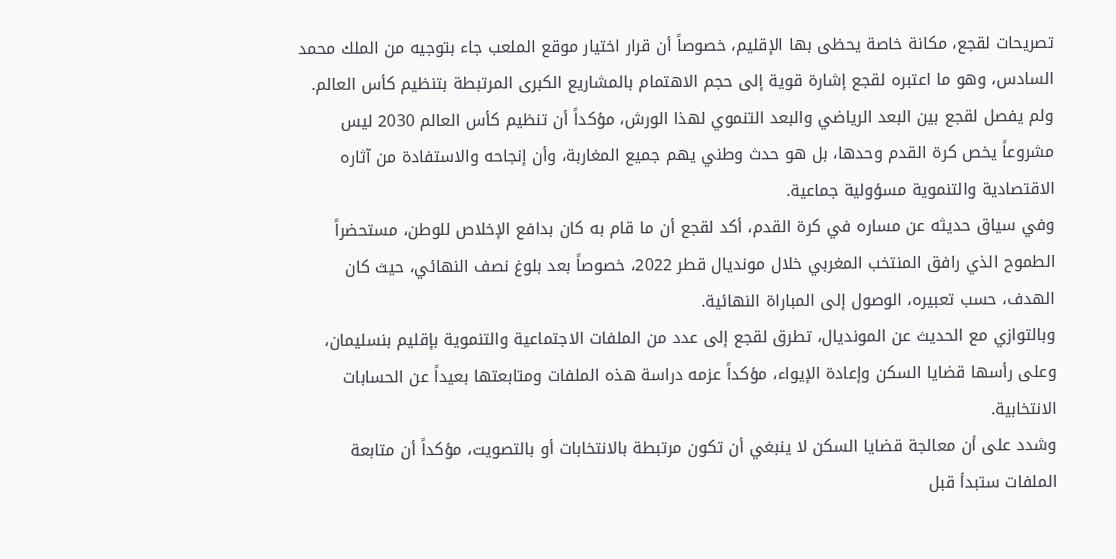تصريحات لقجع، مكانة خاصة يحظى بها الإقليم، خصوصاً أن قرار اختيار موقع الملعب جاء بتوجيه من الملك محمد السادس، وهو ما اعتبره لقجع إشارة قوية إلى حجم الاهتمام بالمشاريع الكبرى المرتبطة بتنظيم كأس العالم.
ولم يفصل لقجع بين البعد الرياضي والبعد التنموي لهذا الورش، مؤكداً أن تنظيم كأس العالم 2030 ليس مشروعاً يخص كرة القدم وحدها، بل هو حدث وطني يهم جميع المغاربة، وأن إنجاحه والاستفادة من آثاره الاقتصادية والتنموية مسؤولية جماعية.
وفي سياق حديثه عن مساره في كرة القدم، أكد لقجع أن ما قام به كان بدافع الإخلاص للوطن، مستحضراً الطموح الذي رافق المنتخب المغربي خلال مونديال قطر 2022، خصوصاً بعد بلوغ نصف النهائي، حيث كان الهدف، حسب تعبيره، الوصول إلى المباراة النهائية.
وبالتوازي مع الحديث عن المونديال، تطرق لقجع إلى عدد من الملفات الاجتماعية والتنموية بإقليم بنسليمان، وعلى رأسها قضايا السكن وإعادة الإيواء، مؤكداً عزمه دراسة هذه الملفات ومتابعتها بعيداً عن الحسابات الانتخابية.
وشدد على أن معالجة قضايا السكن لا ينبغي أن تكون مرتبطة بالانتخابات أو بالتصويت، مؤكداً أن متابعة الملفات ستبدأ قبل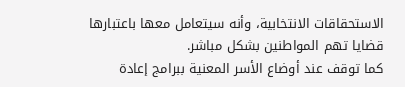الاستحقاقات الانتخابية، وأنه سيتعامل معها باعتبارها قضايا تهم المواطنين بشكل مباشر.
كما توقف عند أوضاع الأسر المعنية ببرامج إعادة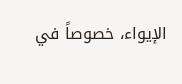الإيواء، خصوصاً في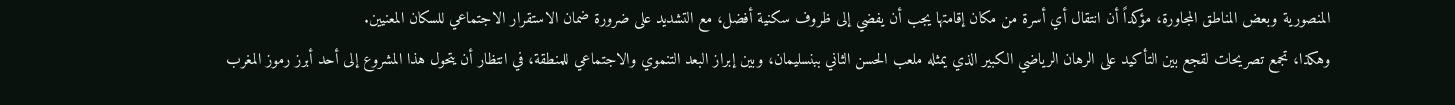المنصورية وبعض المناطق المجاورة، مؤكداً أن انتقال أي أسرة من مكان إقامتها يجب أن يفضي إلى ظروف سكنية أفضل، مع التشديد على ضرورة ضمان الاستقرار الاجتماعي للسكان المعنيين.
وهكذا، تجمع تصريحات لقجع بين التأكيد على الرهان الرياضي الكبير الذي يمثله ملعب الحسن الثاني ببنسليمان، وبين إبراز البعد التنموي والاجتماعي للمنطقة، في انتظار أن يتحول هذا المشروع إلى أحد أبرز رموز المغرب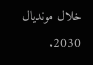خلال مونديال 2030.